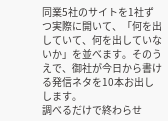同業5社のサイトを1社ずつ実際に開いて、「何を出していて、何を出していないか」を並べます。そのうえで、御社が今日から書ける発信ネタを10本お出しします。
調べるだけで終わらせ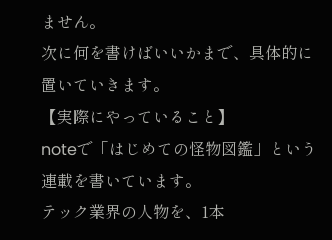ません。
次に何を書けばいいかまで、具体的に置いていきます。
【実際にやっていること】
noteで「はじめての怪物図鑑」という連載を書いています。
テック業界の人物を、1本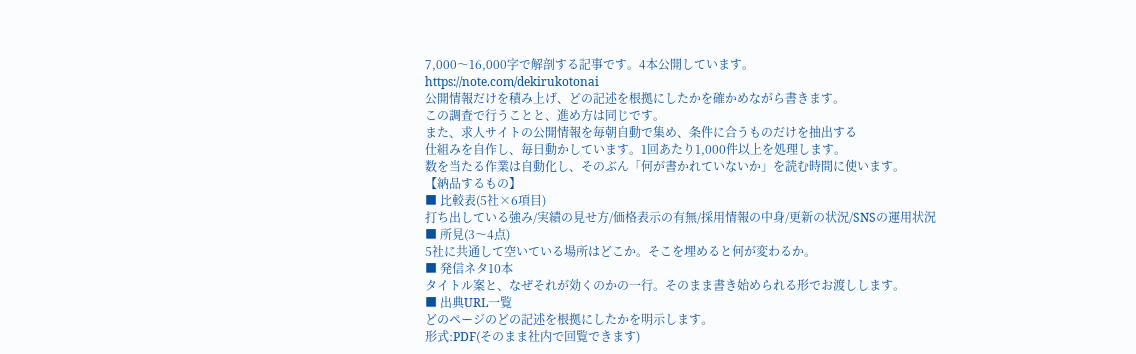7,000〜16,000字で解剖する記事です。4本公開しています。
https://note.com/dekirukotonai
公開情報だけを積み上げ、どの記述を根拠にしたかを確かめながら書きます。
この調査で行うことと、進め方は同じです。
また、求人サイトの公開情報を毎朝自動で集め、条件に合うものだけを抽出する
仕組みを自作し、毎日動かしています。1回あたり1,000件以上を処理します。
数を当たる作業は自動化し、そのぶん「何が書かれていないか」を読む時間に使います。
【納品するもの】
■ 比較表(5社×6項目)
打ち出している強み/実績の見せ方/価格表示の有無/採用情報の中身/更新の状況/SNSの運用状況
■ 所見(3〜4点)
5社に共通して空いている場所はどこか。そこを埋めると何が変わるか。
■ 発信ネタ10本
タイトル案と、なぜそれが効くのかの一行。そのまま書き始められる形でお渡しします。
■ 出典URL一覧
どのページのどの記述を根拠にしたかを明示します。
形式:PDF(そのまま社内で回覧できます)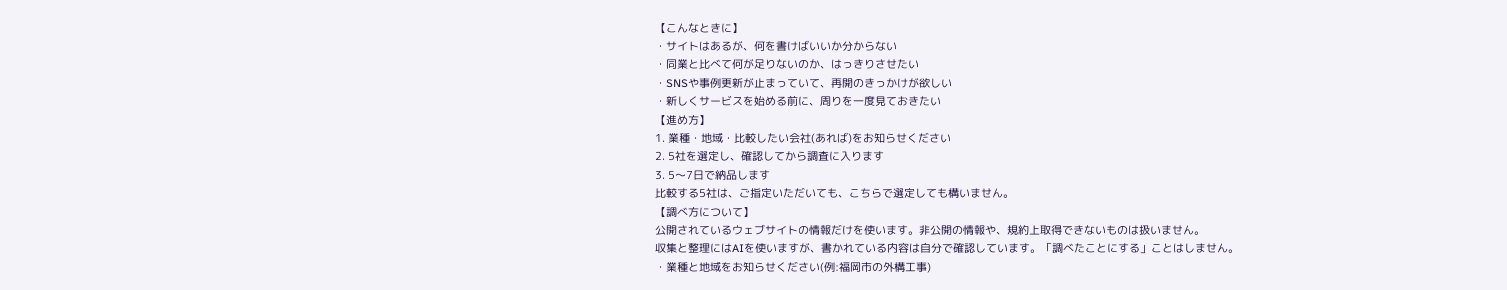【こんなときに】
・サイトはあるが、何を書けばいいか分からない
・同業と比べて何が足りないのか、はっきりさせたい
・SNSや事例更新が止まっていて、再開のきっかけが欲しい
・新しくサービスを始める前に、周りを一度見ておきたい
【進め方】
1. 業種・地域・比較したい会社(あれば)をお知らせください
2. 5社を選定し、確認してから調査に入ります
3. 5〜7日で納品します
比較する5社は、ご指定いただいても、こちらで選定しても構いません。
【調べ方について】
公開されているウェブサイトの情報だけを使います。非公開の情報や、規約上取得できないものは扱いません。
収集と整理にはAIを使いますが、書かれている内容は自分で確認しています。「調べたことにする」ことはしません。
・業種と地域をお知らせください(例:福岡市の外構工事)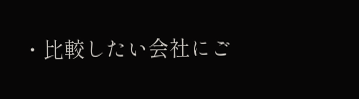・比較したい会社にご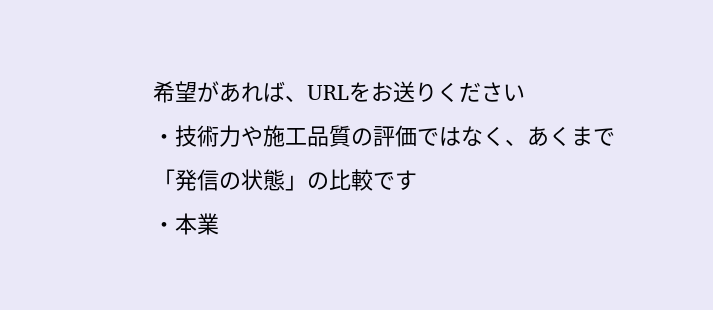希望があれば、URLをお送りください
・技術力や施工品質の評価ではなく、あくまで「発信の状態」の比較です
・本業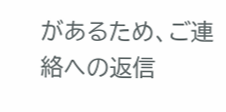があるため、ご連絡への返信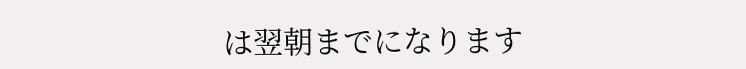は翌朝までになります